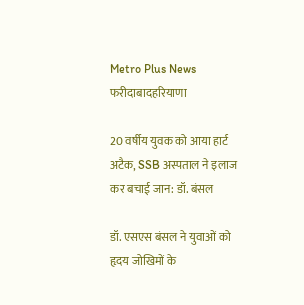Metro Plus News
फरीदाबादहरियाणा

20 वर्षीय युवक को आया हार्ट अटैक, SSB अस्पताल ने इलाज कर बचाई जान: डॉ. बंसल

डॉ. एसएस बंसल ने युवाओं को हृदय जोखिमों के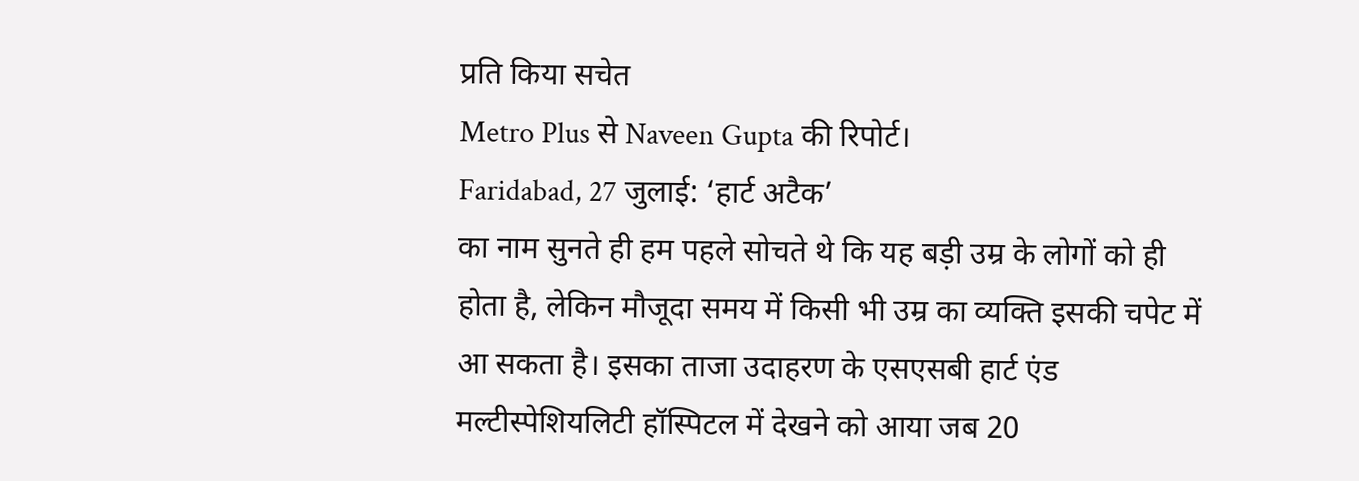प्रति किया सचेत
Metro Plus से Naveen Gupta की रिपोर्ट।
Faridabad, 27 जुलाई: ‘हार्ट अटैक’
का नाम सुनते ही हम पहले सोचते थे कि यह बड़ी उम्र के लोगों को ही होता है, लेकिन मौजूदा समय में किसी भी उम्र का व्यक्ति इसकी चपेट में आ सकता है। इसका ताजा उदाहरण के एसएसबी हार्ट एंड मल्टीस्पेशियलिटी हॉस्पिटल में देखने को आया जब 20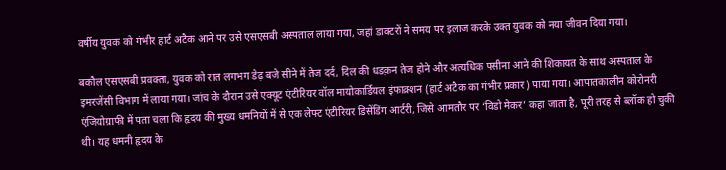वर्षीय युवक को गंभीर हार्ट अटैक आने पर उसे एसएसबी अस्पताल लाया गया, जहां डाक्टरों ने समय पर इलाज करके उक्त युवक को नया जीवन दिया गया।

बकौल एसएसबी प्रवक्ता, युवक को रात लगभग डेढ़ बजे सीने में तेज दर्द, दिल की धडक़न तेज होने और अत्यधिक पसीना आने की शिकायत के साथ अस्पताल के इमरजेंसी विभाग में लाया गया। जांच के दौरान उसे एक्यूट एंटीरियर वॉल मायोकार्डियल इंफाक्र्शन (हार्ट अटैक का गंभीर प्रकार) पाया गया। आपातकालीन कोरोनरी एंजियोग्राफी में पता चला कि हृदय की मुख्य धमनियों में से एक लेफ्ट एंटीरियर डिसेंडिंग आर्टरी, जिसे आमतौर पर ‘विडो मेकर’ कहा जाता है, पूरी तरह से ब्लॉक हो चुकी थी। यह धमनी हृदय के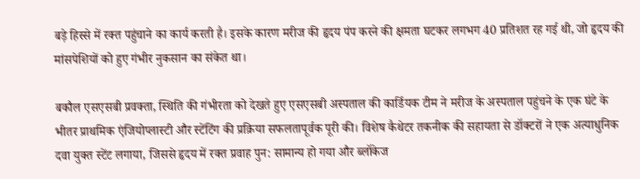बड़े हिस्से में रक्त पहुंचाने का कार्य करती है। इसके कारण मरीज की हृदय पंप करने की क्षमता घटकर लगभग 40 प्रतिशत रह गई थी, जो हृदय की मांसपेशियों को हुए गंभीर नुकसान का संकेत था।

बकौल एसएसबी प्रवक्ता, स्थिति की गंभीरता को देखते हुए एसएसबी अस्पताल की कार्डियक टीम ने मरीज के अस्पताल पहुंचने के एक घंटे के भीतर प्राथमिक एंजियोप्लास्टी और स्टेंटिंग की प्रक्रिया सफलतापूर्वक पूरी की। विशेष कैथेटर तकनीक की सहायता से डॉक्टरों ने एक अत्याधुनिक दवा युक्त स्टेंट लगाया, जिससे हृदय में रक्त प्रवाह पुन: सामान्य हो गया और ब्लॉकेज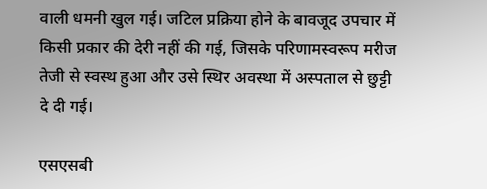वाली धमनी खुल गई। जटिल प्रक्रिया होने के बावजूद उपचार में किसी प्रकार की देरी नहीं की गई, जिसके परिणामस्वरूप मरीज तेजी से स्वस्थ हुआ और उसे स्थिर अवस्था में अस्पताल से छुट्टी दे दी गई।

एसएसबी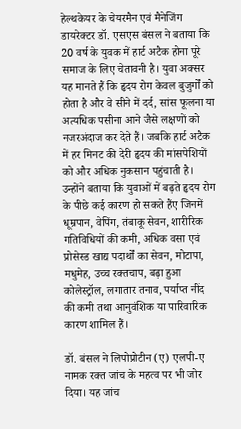हेल्थकेयर के चेयरमैन एवं मैनेजिंग डायरेक्टर डॉ. एसएस बंसल ने बताया कि 20 वर्ष के युवक में हार्ट अटैक होना पूरे समाज के लिए चेतावनी है। युवा अक्सर यह मानते हैं कि हृदय रोग केवल बुजुर्गों को होता है और वे सीने में दर्द, सांस फूलना या अत्यधिक पसीना आने जैसे लक्षणों को नजरअंदाज कर देते हैं। जबकि हार्ट अटैक में हर मिनट की देरी हृदय की मांसपेशियों को और अधिक नुकसान पहुंचाती है। उन्होंने बताया कि युवाओं में बढ़ते हृदय रोग के पीछे कई कारण हो सकते हैंए जिनमें धूम्रपान, वेपिंग, तंबाकू सेवन, शारीरिक गतिविधियों की कमी, अधिक वसा एवं प्रोसेस्ड खाद्य पदार्थों का सेवन, मोटापा, मधुमेह, उच्च रक्तचाप, बढ़ा हुआ कोलेस्ट्रॉल, लगातार तनाव, पर्याप्त नींद की कमी तथा आनुवंशिक या पारिवारिक कारण शामिल हैं।

डॉ. बंसल ने लिपोप्रोटीन (ए) एलपी-ए नामक रक्त जांच के महत्व पर भी जोर दिया। यह जांच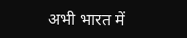अभी भारत में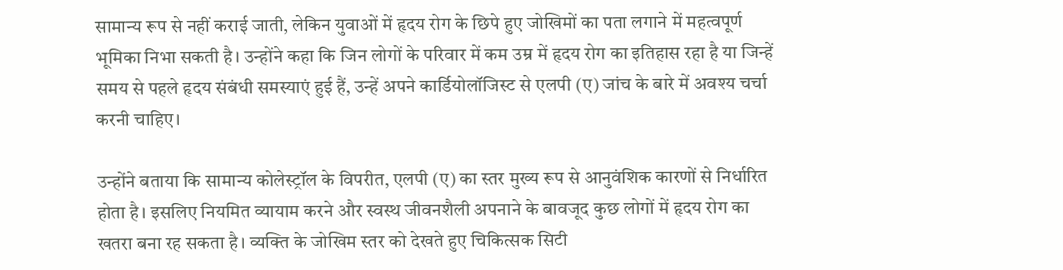सामान्य रूप से नहीं कराई जाती, लेकिन युवाओं में हृदय रोग के छिपे हुए जोखिमों का पता लगाने में महत्वपूर्ण भूमिका निभा सकती है। उन्होंने कहा कि जिन लोगों के परिवार में कम उम्र में हृदय रोग का इतिहास रहा है या जिन्हें समय से पहले हृदय संबंधी समस्याएं हुई हैं, उन्हें अपने कार्डियोलॉजिस्ट से एलपी (ए) जांच के बारे में अवश्य चर्चा करनी चाहिए।

उन्होंने बताया कि सामान्य कोलेस्ट्रॉल के विपरीत, एलपी (ए) का स्तर मुख्य रूप से आनुवंशिक कारणों से निर्धारित होता है। इसलिए नियमित व्यायाम करने और स्वस्थ जीवनशैली अपनाने के बावजूद कुछ लोगों में हृदय रोग का खतरा बना रह सकता है। व्यक्ति के जोखिम स्तर को देखते हुए चिकित्सक सिटी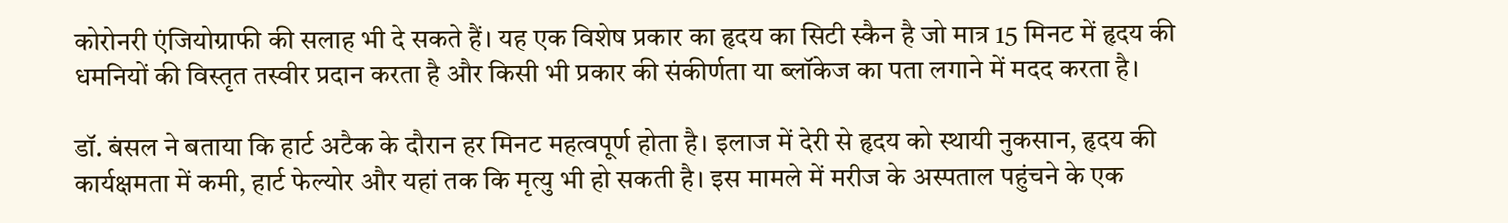कोरोनरी एंजियोग्राफी की सलाह भी दे सकते हैं। यह एक विशेष प्रकार का हृदय का सिटी स्कैन है जो मात्र 15 मिनट में हृदय की धमनियों की विस्तृत तस्वीर प्रदान करता है और किसी भी प्रकार की संकीर्णता या ब्लॉकेज का पता लगाने में मदद करता है।

डॉ. बंसल ने बताया कि हार्ट अटैक के दौरान हर मिनट महत्वपूर्ण होता है। इलाज में देरी से हृदय को स्थायी नुकसान, हृदय की कार्यक्षमता में कमी, हार्ट फेल्योर और यहां तक कि मृत्यु भी हो सकती है। इस मामले में मरीज के अस्पताल पहुंचने के एक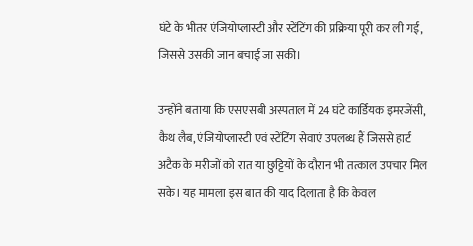घंटे के भीतर एंजियोप्लास्टी और स्टेंटिंग की प्रक्रिया पूरी कर ली गई, जिससे उसकी जान बचाई जा सकी।

उन्होंने बताया कि एसएसबी अस्पताल में 24 घंटे कार्डियक इमरजेंसी, कैथ लैब, एंजियोप्लास्टी एवं स्टेंटिंग सेवाएं उपलब्ध हैं जिससे हार्ट अटैक के मरीजों को रात या छुट्टियों के दौरान भी तत्काल उपचार मिल सके। यह मामला इस बात की याद दिलाता है कि केवल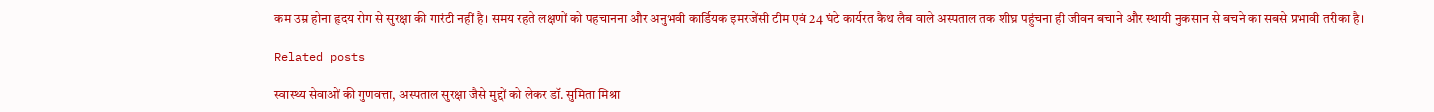कम उम्र होना हृदय रोग से सुरक्षा की गारंटी नहीं है। समय रहते लक्षणों को पहचानना और अनुभवी कार्डियक इमरजेंसी टीम एवं 24 घंटे कार्यरत कैथ लैब वाले अस्पताल तक शीघ्र पहुंचना ही जीवन बचाने और स्थायी नुकसान से बचने का सबसे प्रभावी तरीका है।

Related posts

स्वास्थ्य सेवाओं की गुणवत्ता, अस्पताल सुरक्षा जैसे मुद्दों को लेकर डॉ. सुमिता मिश्रा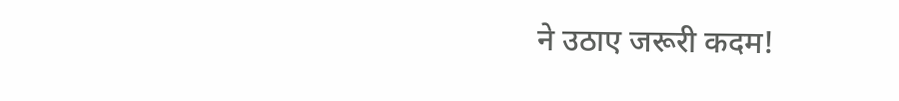ने उठाए जरूरी कदम!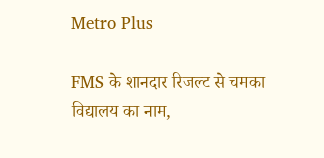Metro Plus

FMS के शानदार रिजल्ट से चमका विद्यालय का नाम,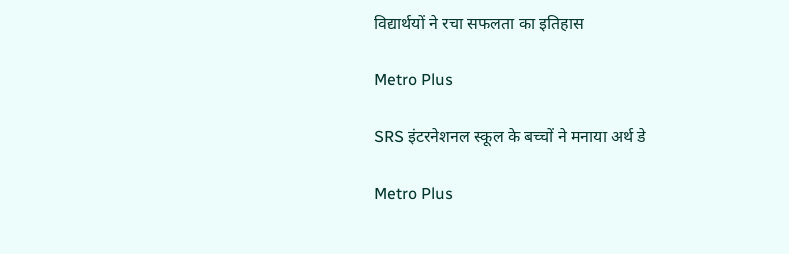विद्यार्थयों ने रचा सफलता का इतिहास

Metro Plus

SRS इंटरनेशनल स्कूल के बच्चों ने मनाया अर्थ डे

Metro Plus